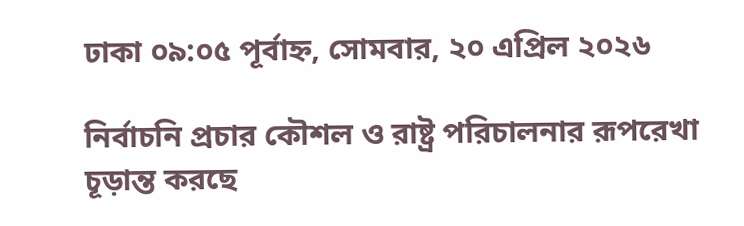ঢাকা ০৯:০৫ পূর্বাহ্ন, সোমবার, ২০ এপ্রিল ২০২৬

নির্বাচনি প্রচার কৌশল ও রাষ্ট্র পরিচালনার রূপরেখা চূড়ান্ত করছে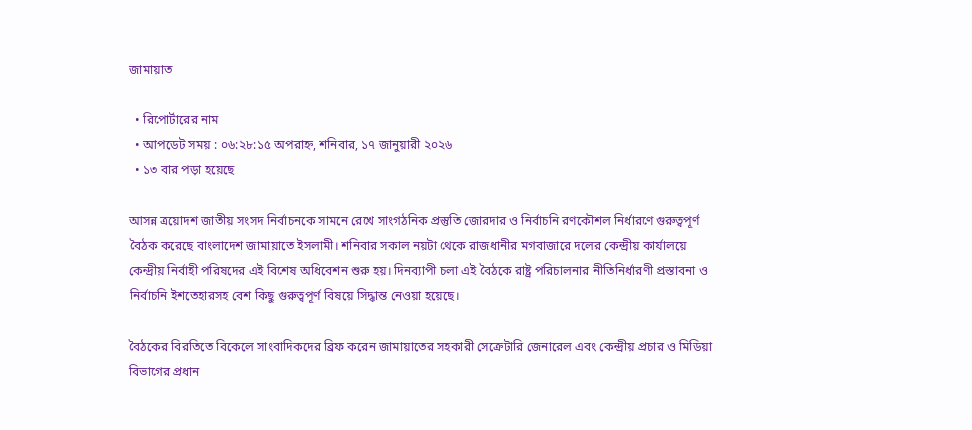জামায়াত

  • রিপোর্টারের নাম
  • আপডেট সময় : ০৬:২৮:১৫ অপরাহ্ন, শনিবার, ১৭ জানুয়ারী ২০২৬
  • ১৩ বার পড়া হয়েছে

আসন্ন ত্রয়োদশ জাতীয় সংসদ নির্বাচনকে সামনে রেখে সাংগঠনিক প্রস্তুতি জোরদার ও নির্বাচনি রণকৌশল নির্ধারণে গুরুত্বপূর্ণ বৈঠক করেছে বাংলাদেশ জামায়াতে ইসলামী। শনিবার সকাল নয়টা থেকে রাজধানীর মগবাজারে দলের কেন্দ্রীয় কার্যালয়ে কেন্দ্রীয় নির্বাহী পরিষদের এই বিশেষ অধিবেশন শুরু হয়। দিনব্যাপী চলা এই বৈঠকে রাষ্ট্র পরিচালনার নীতিনির্ধারণী প্রস্তাবনা ও নির্বাচনি ইশতেহারসহ বেশ কিছু গুরুত্বপূর্ণ বিষয়ে সিদ্ধান্ত নেওয়া হয়েছে।

বৈঠকের বিরতিতে বিকেলে সাংবাদিকদের ব্রিফ করেন জামায়াতের সহকারী সেক্রেটারি জেনারেল এবং কেন্দ্রীয় প্রচার ও মিডিয়া বিভাগের প্রধান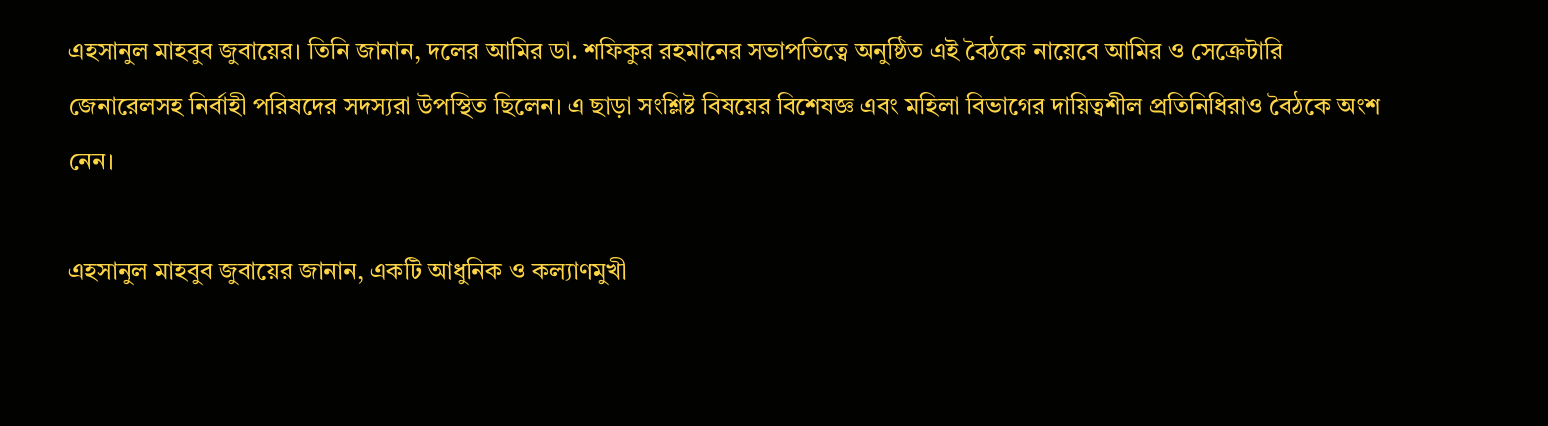এহসানুল মাহবুব জুবায়ের। তিনি জানান, দলের আমির ডা. শফিকুর রহমানের সভাপতিত্বে অনুষ্ঠিত এই বৈঠকে নায়েবে আমির ও সেক্রেটারি জেনারেলসহ নির্বাহী পরিষদের সদস্যরা উপস্থিত ছিলেন। এ ছাড়া সংশ্লিষ্ট বিষয়ের বিশেষজ্ঞ এবং মহিলা বিভাগের দায়িত্বশীল প্রতিনিধিরাও বৈঠকে অংশ নেন।

এহসানুল মাহবুব জুবায়ের জানান, একটি আধুনিক ও কল্যাণমুখী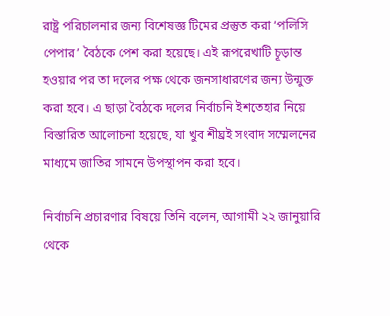রাষ্ট্র পরিচালনার জন্য বিশেষজ্ঞ টিমের প্রস্তুত করা ‘পলিসি পেপার’ বৈঠকে পেশ করা হয়েছে। এই রূপরেখাটি চূড়ান্ত হওয়ার পর তা দলের পক্ষ থেকে জনসাধারণের জন্য উন্মুক্ত করা হবে। এ ছাড়া বৈঠকে দলের নির্বাচনি ইশতেহার নিয়ে বিস্তারিত আলোচনা হয়েছে, যা খুব শীঘ্রই সংবাদ সম্মেলনের মাধ্যমে জাতির সামনে উপস্থাপন করা হবে।

নির্বাচনি প্রচারণার বিষয়ে তিনি বলেন, আগামী ২২ জানুয়ারি থেকে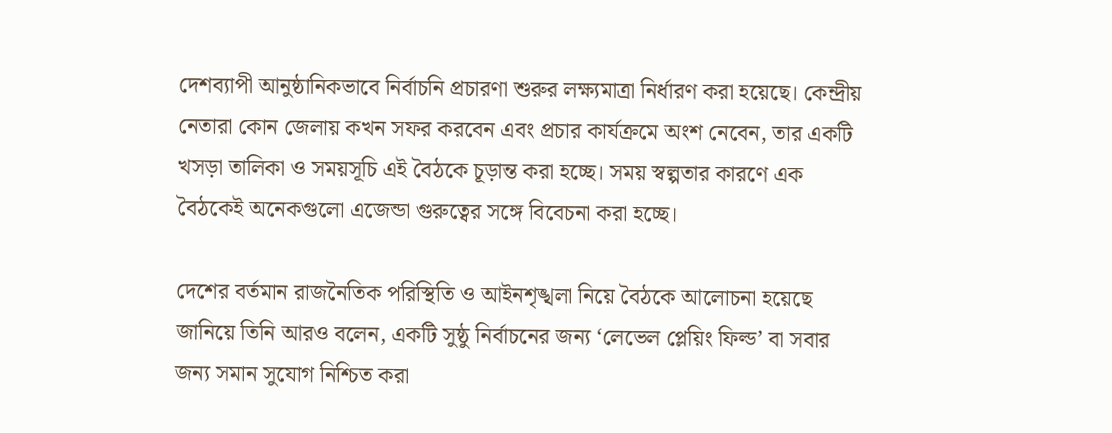দেশব্যাপী আনুষ্ঠানিকভাবে নির্বাচনি প্রচারণা শুরুর লক্ষ্যমাত্রা নির্ধারণ করা হয়েছে। কেন্দ্রীয় নেতারা কোন জেলায় কখন সফর করবেন এবং প্রচার কার্যক্রমে অংশ নেবেন, তার একটি খসড়া তালিকা ও সময়সূচি এই বৈঠকে চূড়ান্ত করা হচ্ছে। সময় স্বল্পতার কারণে এক বৈঠকেই অনেকগুলো এজেন্ডা গুরুত্বের সঙ্গে বিবেচনা করা হচ্ছে।

দেশের বর্তমান রাজনৈতিক পরিস্থিতি ও আইনশৃঙ্খলা নিয়ে বৈঠকে আলোচনা হয়েছে জানিয়ে তিনি আরও বলেন, একটি সুষ্ঠু নির্বাচনের জন্য ‘লেভেল প্লেয়িং ফিল্ড’ বা সবার জন্য সমান সুযোগ নিশ্চিত করা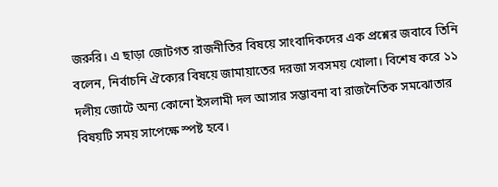জরুরি। এ ছাড়া জোটগত রাজনীতির বিষয়ে সাংবাদিকদের এক প্রশ্নের জবাবে তিনি বলেন, নির্বাচনি ঐক্যের বিষয়ে জামায়াতের দরজা সবসময় খোলা। বিশেষ করে ১১ দলীয় জোটে অন্য কোনো ইসলামী দল আসার সম্ভাবনা বা রাজনৈতিক সমঝোতার বিষয়টি সময় সাপেক্ষে স্পষ্ট হবে।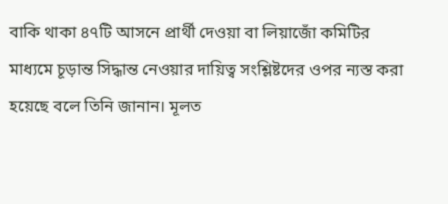বাকি থাকা ৪৭টি আসনে প্রার্থী দেওয়া বা লিয়াজোঁ কমিটির মাধ্যমে চূড়ান্ত সিদ্ধান্ত নেওয়ার দায়িত্ব সংশ্লিষ্টদের ওপর ন্যস্ত করা হয়েছে বলে তিনি জানান। মূলত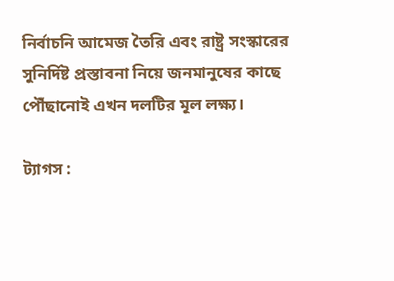নির্বাচনি আমেজ তৈরি এবং রাষ্ট্র সংস্কারের সুনির্দিষ্ট প্রস্তাবনা নিয়ে জনমানুষের কাছে পৌঁছানোই এখন দলটির মূল লক্ষ্য।

ট্যাগস :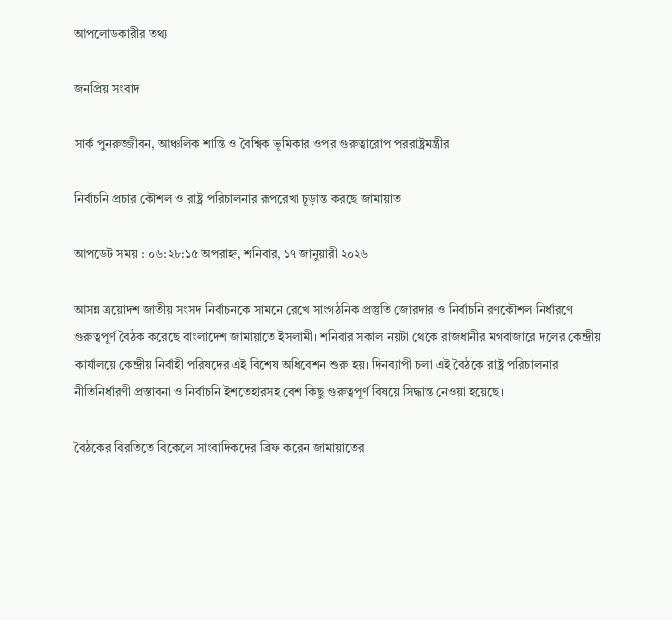আপলোডকারীর তথ্য

জনপ্রিয় সংবাদ

সার্ক পুনরুজ্জীবন, আঞ্চলিক শান্তি ও বৈশ্বিক ভূমিকার ওপর গুরুত্বারোপ পররাষ্ট্রমন্ত্রীর

নির্বাচনি প্রচার কৌশল ও রাষ্ট্র পরিচালনার রূপরেখা চূড়ান্ত করছে জামায়াত

আপডেট সময় : ০৬:২৮:১৫ অপরাহ্ন, শনিবার, ১৭ জানুয়ারী ২০২৬

আসন্ন ত্রয়োদশ জাতীয় সংসদ নির্বাচনকে সামনে রেখে সাংগঠনিক প্রস্তুতি জোরদার ও নির্বাচনি রণকৌশল নির্ধারণে গুরুত্বপূর্ণ বৈঠক করেছে বাংলাদেশ জামায়াতে ইসলামী। শনিবার সকাল নয়টা থেকে রাজধানীর মগবাজারে দলের কেন্দ্রীয় কার্যালয়ে কেন্দ্রীয় নির্বাহী পরিষদের এই বিশেষ অধিবেশন শুরু হয়। দিনব্যাপী চলা এই বৈঠকে রাষ্ট্র পরিচালনার নীতিনির্ধারণী প্রস্তাবনা ও নির্বাচনি ইশতেহারসহ বেশ কিছু গুরুত্বপূর্ণ বিষয়ে সিদ্ধান্ত নেওয়া হয়েছে।

বৈঠকের বিরতিতে বিকেলে সাংবাদিকদের ব্রিফ করেন জামায়াতের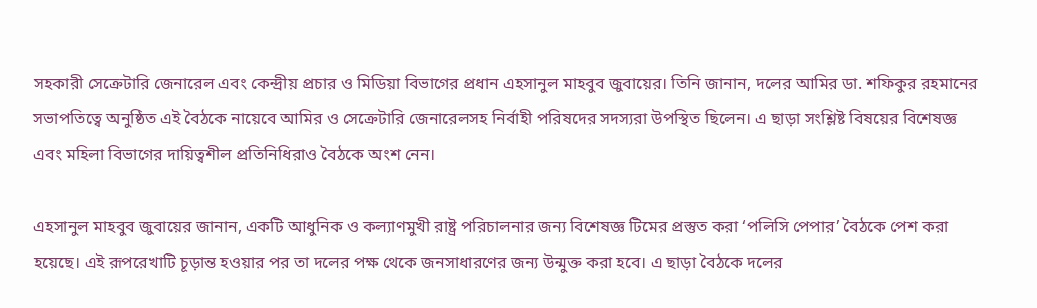সহকারী সেক্রেটারি জেনারেল এবং কেন্দ্রীয় প্রচার ও মিডিয়া বিভাগের প্রধান এহসানুল মাহবুব জুবায়ের। তিনি জানান, দলের আমির ডা. শফিকুর রহমানের সভাপতিত্বে অনুষ্ঠিত এই বৈঠকে নায়েবে আমির ও সেক্রেটারি জেনারেলসহ নির্বাহী পরিষদের সদস্যরা উপস্থিত ছিলেন। এ ছাড়া সংশ্লিষ্ট বিষয়ের বিশেষজ্ঞ এবং মহিলা বিভাগের দায়িত্বশীল প্রতিনিধিরাও বৈঠকে অংশ নেন।

এহসানুল মাহবুব জুবায়ের জানান, একটি আধুনিক ও কল্যাণমুখী রাষ্ট্র পরিচালনার জন্য বিশেষজ্ঞ টিমের প্রস্তুত করা ‘পলিসি পেপার’ বৈঠকে পেশ করা হয়েছে। এই রূপরেখাটি চূড়ান্ত হওয়ার পর তা দলের পক্ষ থেকে জনসাধারণের জন্য উন্মুক্ত করা হবে। এ ছাড়া বৈঠকে দলের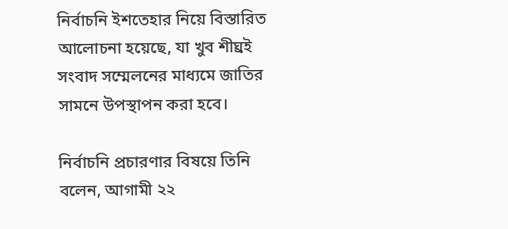নির্বাচনি ইশতেহার নিয়ে বিস্তারিত আলোচনা হয়েছে, যা খুব শীঘ্রই সংবাদ সম্মেলনের মাধ্যমে জাতির সামনে উপস্থাপন করা হবে।

নির্বাচনি প্রচারণার বিষয়ে তিনি বলেন, আগামী ২২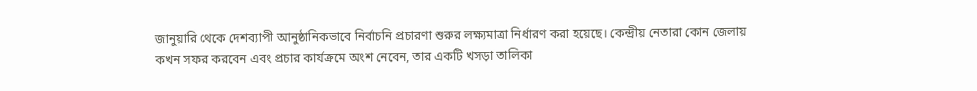জানুয়ারি থেকে দেশব্যাপী আনুষ্ঠানিকভাবে নির্বাচনি প্রচারণা শুরুর লক্ষ্যমাত্রা নির্ধারণ করা হয়েছে। কেন্দ্রীয় নেতারা কোন জেলায় কখন সফর করবেন এবং প্রচার কার্যক্রমে অংশ নেবেন, তার একটি খসড়া তালিকা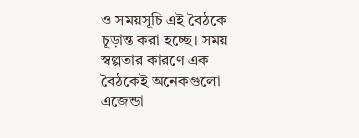ও সময়সূচি এই বৈঠকে চূড়ান্ত করা হচ্ছে। সময় স্বল্পতার কারণে এক বৈঠকেই অনেকগুলো এজেন্ডা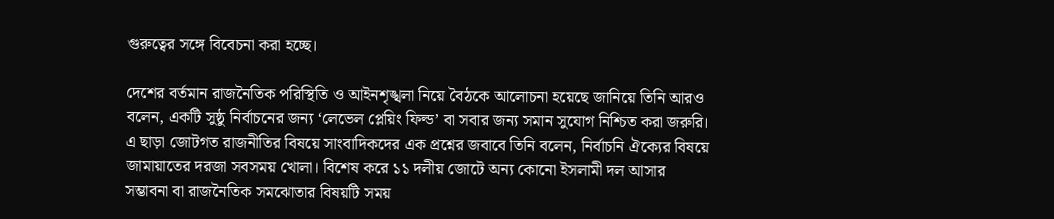গুরুত্বের সঙ্গে বিবেচনা করা হচ্ছে।

দেশের বর্তমান রাজনৈতিক পরিস্থিতি ও আইনশৃঙ্খলা নিয়ে বৈঠকে আলোচনা হয়েছে জানিয়ে তিনি আরও বলেন, একটি সুষ্ঠু নির্বাচনের জন্য ‘লেভেল প্লেয়িং ফিল্ড’ বা সবার জন্য সমান সুযোগ নিশ্চিত করা জরুরি। এ ছাড়া জোটগত রাজনীতির বিষয়ে সাংবাদিকদের এক প্রশ্নের জবাবে তিনি বলেন, নির্বাচনি ঐক্যের বিষয়ে জামায়াতের দরজা সবসময় খোলা। বিশেষ করে ১১ দলীয় জোটে অন্য কোনো ইসলামী দল আসার সম্ভাবনা বা রাজনৈতিক সমঝোতার বিষয়টি সময়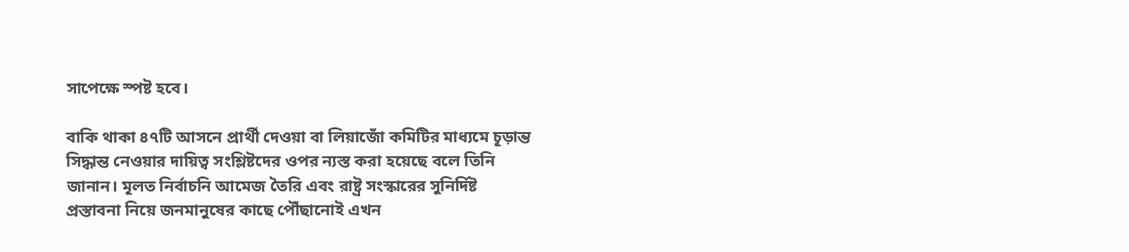সাপেক্ষে স্পষ্ট হবে।

বাকি থাকা ৪৭টি আসনে প্রার্থী দেওয়া বা লিয়াজোঁ কমিটির মাধ্যমে চূড়ান্ত সিদ্ধান্ত নেওয়ার দায়িত্ব সংশ্লিষ্টদের ওপর ন্যস্ত করা হয়েছে বলে তিনি জানান। মূলত নির্বাচনি আমেজ তৈরি এবং রাষ্ট্র সংস্কারের সুনির্দিষ্ট প্রস্তাবনা নিয়ে জনমানুষের কাছে পৌঁছানোই এখন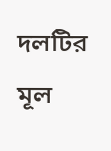দলটির মূল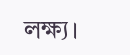লক্ষ্য।